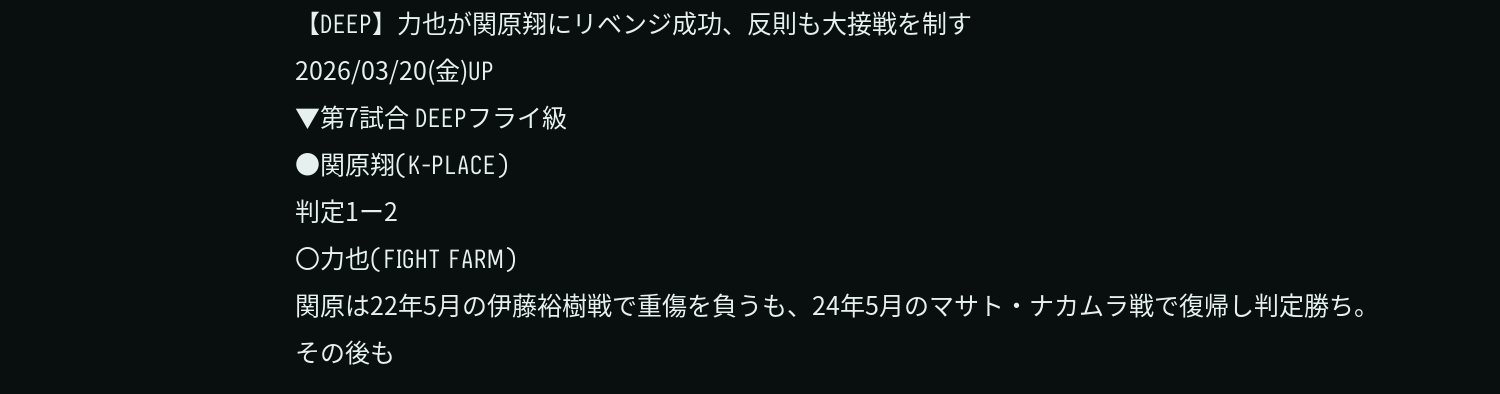【DEEP】力也が関原翔にリベンジ成功、反則も大接戦を制す
2026/03/20(金)UP
▼第7試合 DEEPフライ級
●関原翔(K-PLACE)
判定1ー2
〇力也(FIGHT FARM)
関原は22年5月の伊藤裕樹戦で重傷を負うも、24年5月のマサト・ナカムラ戦で復帰し判定勝ち。その後も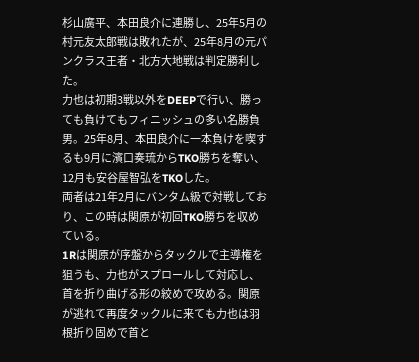杉山廣平、本田良介に連勝し、25年5月の村元友太郎戦は敗れたが、25年8月の元パンクラス王者・北方大地戦は判定勝利した。
力也は初期3戦以外をDEEPで行い、勝っても負けてもフィニッシュの多い名勝負男。25年8月、本田良介に一本負けを喫するも9月に濱口奏琉からTKO勝ちを奪い、12月も安谷屋智弘をTKOした。
両者は21年2月にバンタム級で対戦しており、この時は関原が初回TKO勝ちを収めている。
1Rは関原が序盤からタックルで主導権を狙うも、力也がスプロールして対応し、首を折り曲げる形の絞めで攻める。関原が逃れて再度タックルに来ても力也は羽根折り固めで首と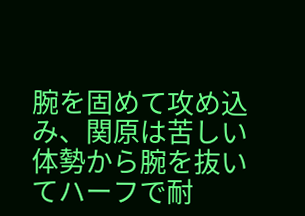腕を固めて攻め込み、関原は苦しい体勢から腕を抜いてハーフで耐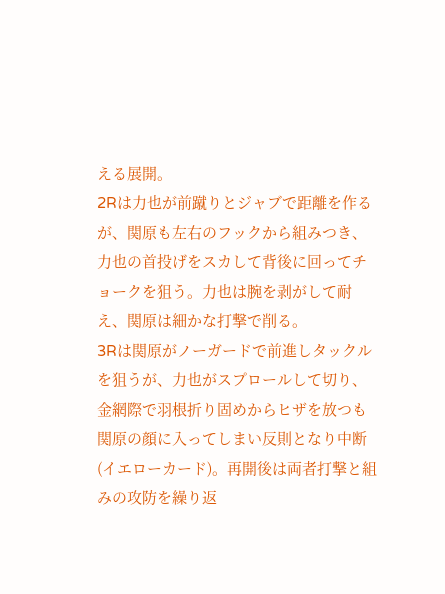える展開。
2Rは力也が前蹴りとジャブで距離を作るが、関原も左右のフックから組みつき、力也の首投げをスカして背後に回ってチョークを狙う。力也は腕を剥がして耐え、関原は細かな打撃で削る。
3Rは関原がノーガードで前進しタックルを狙うが、力也がスプロールして切り、金網際で羽根折り固めからヒザを放つも関原の顔に入ってしまい反則となり中断(イエローカード)。再開後は両者打撃と組みの攻防を繰り返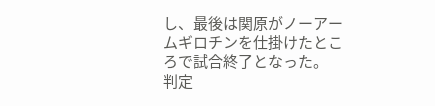し、最後は関原がノーアームギロチンを仕掛けたところで試合終了となった。
判定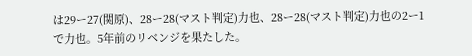は29ー27(関原)、28ー28(マスト判定)力也、28ー28(マスト判定)力也の2ー1で力也。5年前のリベンジを果たした。